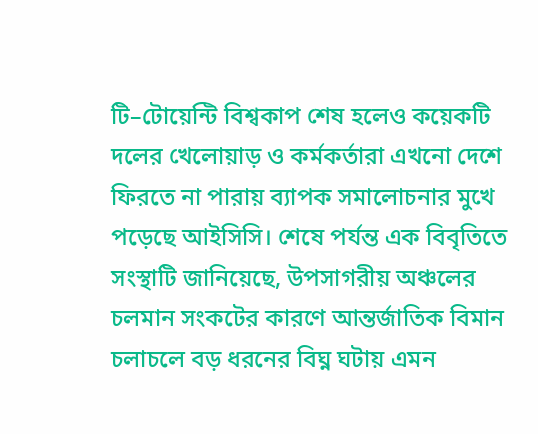টি–টোয়েন্টি বিশ্বকাপ শেষ হলেও কয়েকটি দলের খেলোয়াড় ও কর্মকর্তারা এখনো দেশে ফিরতে না পারায় ব্যাপক সমালোচনার মুখে পড়েছে আইসিসি। শেষে পর্যন্ত এক বিবৃতিতে সংস্থাটি জানিয়েছে, উপসাগরীয় অঞ্চলের চলমান সংকটের কারণে আন্তর্জাতিক বিমান চলাচলে বড় ধরনের বিঘ্ন ঘটায় এমন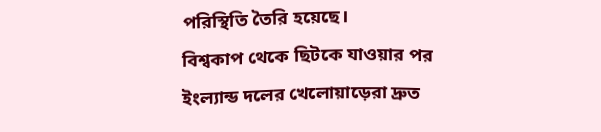পরিস্থিতি তৈরি হয়েছে।
বিশ্বকাপ থেকে ছিটকে যাওয়ার পর ইংল্যান্ড দলের খেলোয়াড়েরা দ্রুত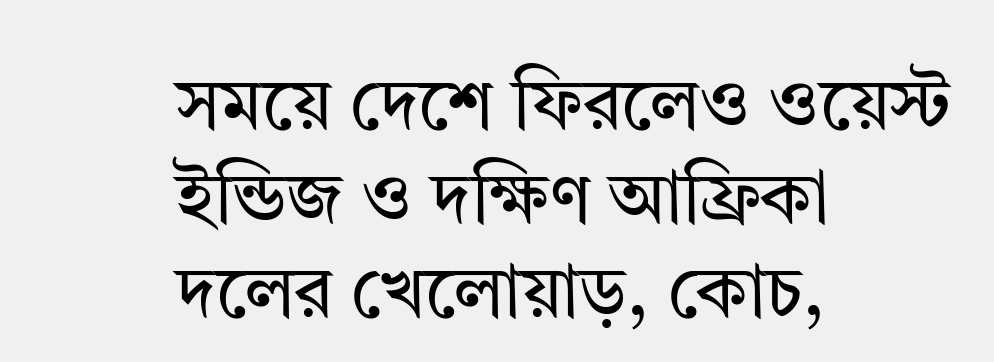সময়ে দেশে ফিরলেও ওয়েস্ট ইন্ডিজ ও দক্ষিণ আফ্রিকা দলের খেলোয়াড়, কোচ,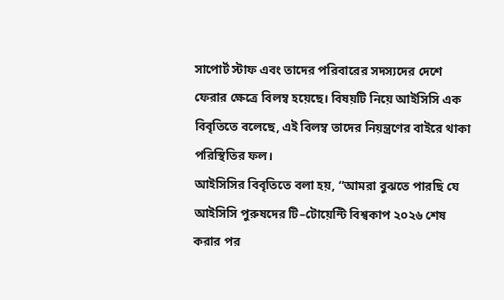সাপোর্ট স্টাফ এবং তাদের পরিবারের সদস্যদের দেশে ফেরার ক্ষেত্রে বিলম্ব হয়েছে। বিষয়টি নিয়ে আইসিসি এক বিবৃতিতে বলেছে, এই বিলম্ব তাদের নিয়ন্ত্রণের বাইরে থাকা পরিস্থিতির ফল।
আইসিসির বিবৃতিতে বলা হয়, “আমরা বুঝতে পারছি যে আইসিসি পুরুষদের টি–টোয়েন্টি বিশ্বকাপ ২০২৬ শেষ করার পর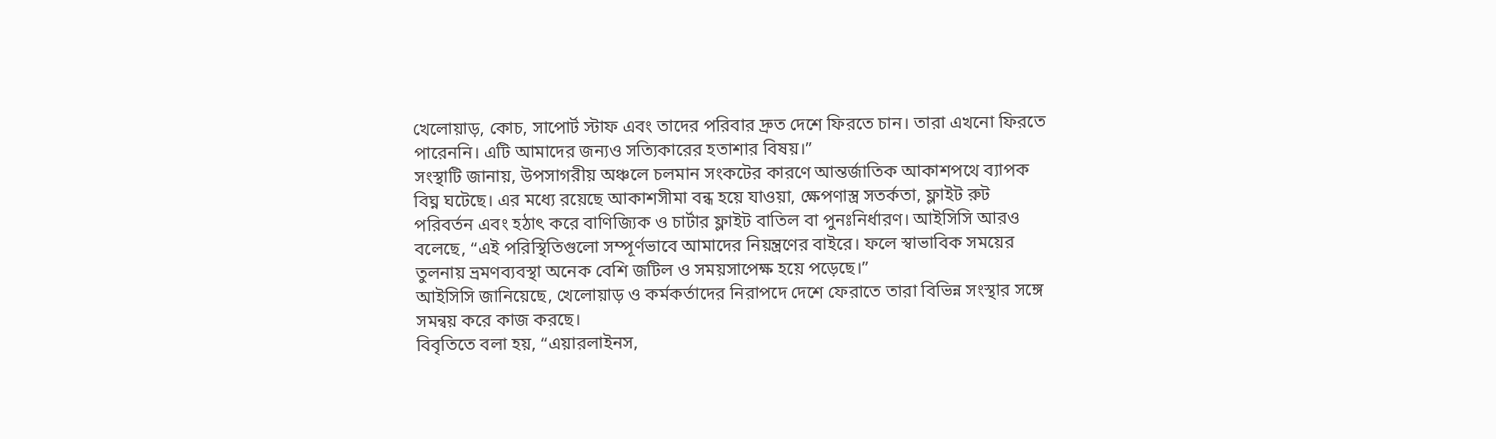খেলোয়াড়, কোচ, সাপোর্ট স্টাফ এবং তাদের পরিবার দ্রুত দেশে ফিরতে চান। তারা এখনো ফিরতে পারেননি। এটি আমাদের জন্যও সত্যিকারের হতাশার বিষয়।”
সংস্থাটি জানায়, উপসাগরীয় অঞ্চলে চলমান সংকটের কারণে আন্তর্জাতিক আকাশপথে ব্যাপক বিঘ্ন ঘটেছে। এর মধ্যে রয়েছে আকাশসীমা বন্ধ হয়ে যাওয়া, ক্ষেপণাস্ত্র সতর্কতা, ফ্লাইট রুট পরিবর্তন এবং হঠাৎ করে বাণিজ্যিক ও চার্টার ফ্লাইট বাতিল বা পুনঃনির্ধারণ। আইসিসি আরও বলেছে, “এই পরিস্থিতিগুলো সম্পূর্ণভাবে আমাদের নিয়ন্ত্রণের বাইরে। ফলে স্বাভাবিক সময়ের তুলনায় ভ্রমণব্যবস্থা অনেক বেশি জটিল ও সময়সাপেক্ষ হয়ে পড়েছে।”
আইসিসি জানিয়েছে, খেলোয়াড় ও কর্মকর্তাদের নিরাপদে দেশে ফেরাতে তারা বিভিন্ন সংস্থার সঙ্গে সমন্বয় করে কাজ করছে।
বিবৃতিতে বলা হয়, “এয়ারলাইনস,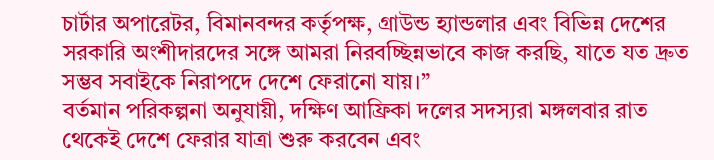চার্টার অপারেটর, বিমানবন্দর কর্তৃপক্ষ, গ্রাউন্ড হ্যান্ডলার এবং বিভিন্ন দেশের সরকারি অংশীদারদের সঙ্গে আমরা নিরবচ্ছিন্নভাবে কাজ করছি, যাতে যত দ্রুত সম্ভব সবাইকে নিরাপদে দেশে ফেরানো যায়।”
বর্তমান পরিকল্পনা অনুযায়ী, দক্ষিণ আফ্রিকা দলের সদস্যরা মঙ্গলবার রাত থেকেই দেশে ফেরার যাত্রা শুরু করবেন এবং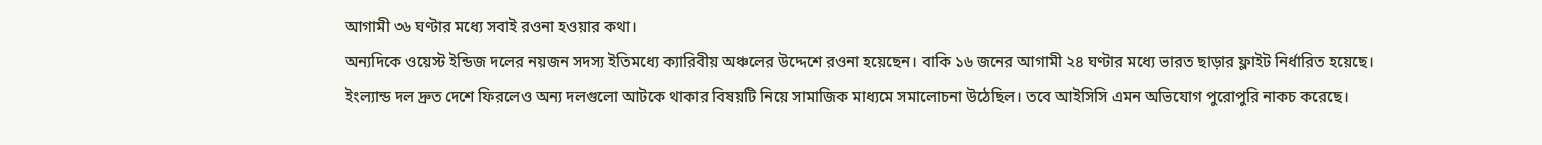আগামী ৩৬ ঘণ্টার মধ্যে সবাই রওনা হওয়ার কথা।
অন্যদিকে ওয়েস্ট ইন্ডিজ দলের নয়জন সদস্য ইতিমধ্যে ক্যারিবীয় অঞ্চলের উদ্দেশে রওনা হয়েছেন। বাকি ১৬ জনের আগামী ২৪ ঘণ্টার মধ্যে ভারত ছাড়ার ফ্লাইট নির্ধারিত হয়েছে।
ইংল্যান্ড দল দ্রুত দেশে ফিরলেও অন্য দলগুলো আটকে থাকার বিষয়টি নিয়ে সামাজিক মাধ্যমে সমালোচনা উঠেছিল। তবে আইসিসি এমন অভিযোগ পুরোপুরি নাকচ করেছে।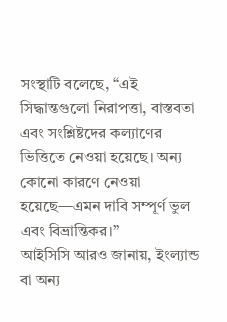সংস্থাটি বলেছে, “এই সিদ্ধান্তগুলো নিরাপত্তা, বাস্তবতা এবং সংশ্লিষ্টদের কল্যাণের ভিত্তিতে নেওয়া হয়েছে। অন্য কোনো কারণে নেওয়া হয়েছে—এমন দাবি সম্পূর্ণ ভুল এবং বিভ্রান্তিকর।”
আইসিসি আরও জানায়, ইংল্যান্ড বা অন্য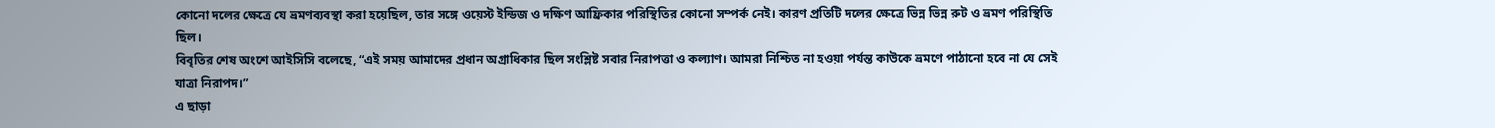কোনো দলের ক্ষেত্রে যে ভ্রমণব্যবস্থা করা হয়েছিল, তার সঙ্গে ওয়েস্ট ইন্ডিজ ও দক্ষিণ আফ্রিকার পরিস্থিতির কোনো সম্পর্ক নেই। কারণ প্রতিটি দলের ক্ষেত্রে ভিন্ন ভিন্ন রুট ও ভ্রমণ পরিস্থিতি ছিল।
বিবৃতির শেষ অংশে আইসিসি বলেছে, “এই সময় আমাদের প্রধান অগ্রাধিকার ছিল সংশ্লিষ্ট সবার নিরাপত্তা ও কল্যাণ। আমরা নিশ্চিত না হওয়া পর্যন্ত কাউকে ভ্রমণে পাঠানো হবে না যে সেই যাত্রা নিরাপদ।”
এ ছাড়া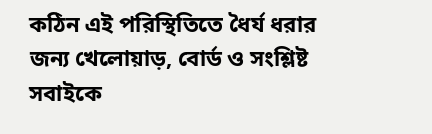কঠিন এই পরিস্থিতিতে ধৈর্য ধরার জন্য খেলোয়াড়, বোর্ড ও সংশ্লিষ্ট সবাইকে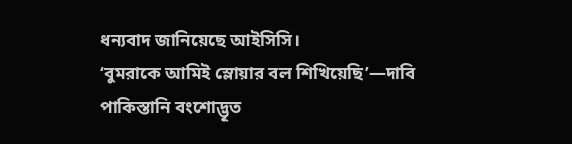ধন্যবাদ জানিয়েছে আইসিসি।
‘বুমরাকে আমিই স্লোয়ার বল শিখিয়েছি’—দাবি পাকিস্তানি বংশোদ্ভূত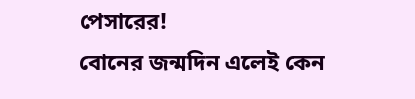পেসারের!
বোনের জন্মদিন এলেই কেন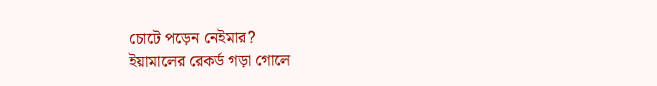চোটে পড়েন নেইমার?
ইয়ামালের রেকর্ড গড়া গোলে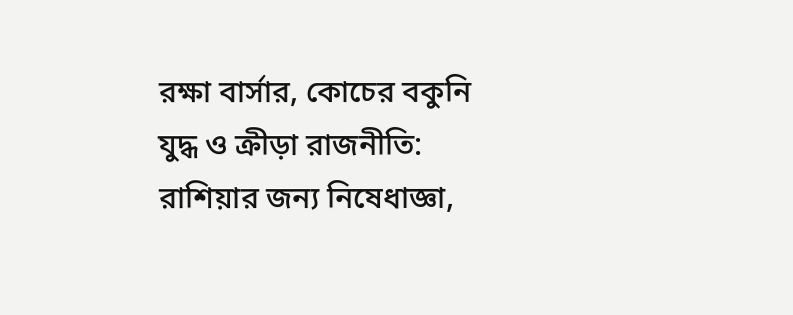রক্ষা বার্সার, কোচের বকুনি
যুদ্ধ ও ক্রীড়া রাজনীতি: রাশিয়ার জন্য নিষেধাজ্ঞা,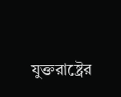যুক্তরাষ্ট্রের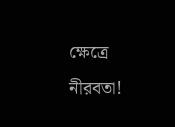ক্ষেত্রে নীরবতা!